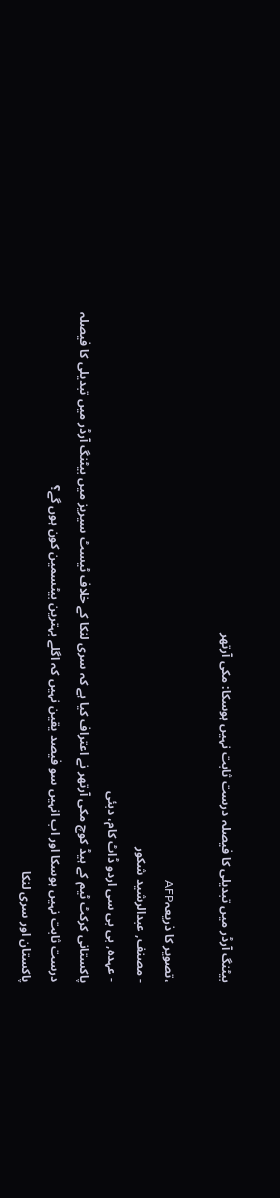بیٹنگ آرڈر میں تبدیلی کا فیصلہ درست ثابت نہیں ہوسکا: مکی آرتھر

،تصویر کا ذریعہAFP
- مصنف, عبدالرشید شکور
- عہدہ, بی بی سی اردو ڈاٹ کام، دبئی
پاکستانی کرکٹ ٹیم کے ہیڈ کوچ مکی آرتھر نے اعتراف کیا ہے کہ سری لنکا کے خلاف ٹیسٹ سیریز میں بیٹنگ آرڈر میں تبدیلی کا فیصلہ درست ثابت نہیں ہوسکا اور اب انہیں سو فیصد یقین نہیں کہ اگلے بہترین بیٹسمین کون ہوں گے؟
پاکستان اور سری لنکا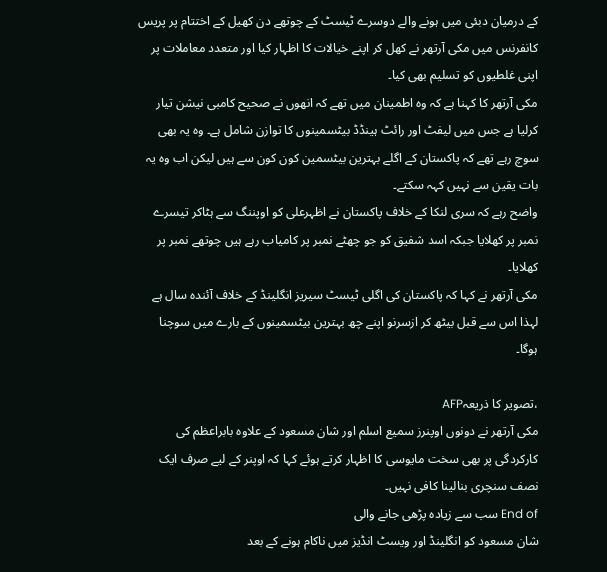کے درمیان دبئی میں ہونے والے دوسرے ٹیسٹ کے چوتھے دن کھیل کے اختتام پر پریس کانفرنس میں مکی آرتھر نے کھل کر اپنے خیالات کا اظہار کیا اور متعدد معاملات پر اپنی غلطیوں کو تسلیم بھی کیا۔
مکی آرتھر کا کہنا ہے کہ وہ اطمینان میں تھے کہ انھوں نے صحیح کامبی نیشن تیار کرلیا ہے جس میں لیفٹ اور رائٹ ہینڈڈ بیٹسمینوں کا توازن شامل ہے۔ وہ یہ بھی سوچ رہے تھے کہ پاکستان کے اگلے بہترین بیٹسمین کون کون سے ہیں لیکن اب وہ یہ بات یقین سے نہیں کہہ سکتے۔
واضح رہے کہ سری لنکا کے خلاف پاکستان نے اظہرعلی کو اوپننگ سے ہٹاکر تیسرے نمبر پر کھلایا جبکہ اسد شفیق کو جو چھٹے نمبر پر کامیاب رہے ہیں چوتھے نمبر پر کھلایا۔
مکی آرتھر نے کہا کہ پاکستان کی اگلی ٹیسٹ سیریز انگلینڈ کے خلاف آئندہ سال ہے لہذا اس سے قبل بیٹھ کر ازسرنو اپنے چھ بہترین بیٹسمینوں کے بارے میں سوچنا ہوگا۔

،تصویر کا ذریعہAFP
مکی آرتھر نے دونوں اوپنرز سمیع اسلم اور شان مسعود کے علاوہ بابراعظم کی کارکردگی پر بھی سخت مایوسی کا اظہار کرتے ہوئے کہا کہ اوپنر کے لیے صرف ایک نصف سنچری بنالینا کافی نہیں۔
End of سب سے زیادہ پڑھی جانے والی
شان مسعود کو انگلینڈ اور ویسٹ انڈیز میں ناکام ہونے کے بعد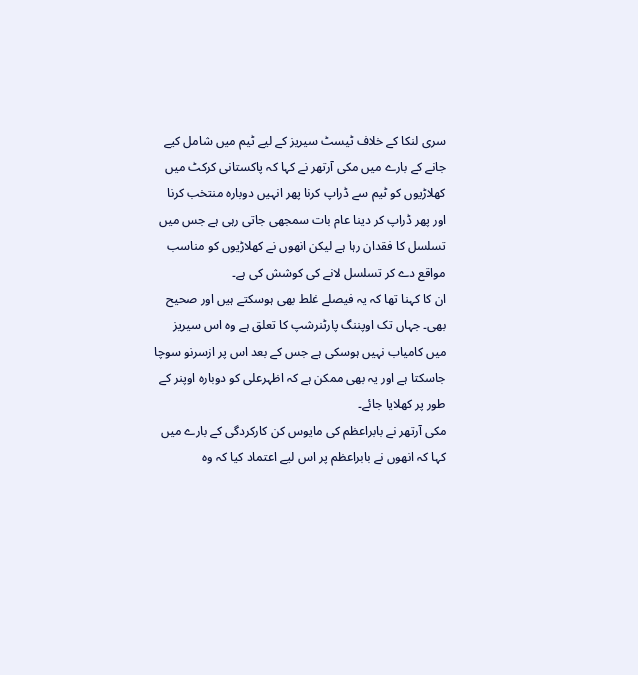سری لنکا کے خلاف ٹیسٹ سیریز کے لیے ٹیم میں شامل کیے جانے کے بارے میں مکی آرتھر نے کہا کہ پاکستانی کرکٹ میں کھلاڑیوں کو ٹیم سے ڈراپ کرنا پھر انہیں دوبارہ منتخب کرنا اور پھر ڈراپ کر دینا عام بات سمجھی جاتی رہی ہے جس میں تسلسل کا فقدان رہا ہے لیکن انھوں نے کھلاڑیوں کو مناسب مواقع دے کر تسلسل لانے کی کوشش کی ہے۔
ان کا کہنا تھا کہ یہ فیصلے غلط بھی ہوسکتے ہیں اور صحیح بھی۔ جہاں تک اوپننگ پارٹنرشپ کا تعلق ہے وہ اس سیریز میں کامیاب نہیں ہوسکی ہے جس کے بعد اس پر ازسرنو سوچا جاسکتا ہے اور یہ بھی ممکن ہے کہ اظہرعلی کو دوبارہ اوپنر کے طور پر کھلایا جائے۔
مکی آرتھر نے بابراعظم کی مایوس کن کارکردگی کے بارے میں کہا کہ انھوں نے بابراعظم پر اس لیے اعتماد کیا کہ وہ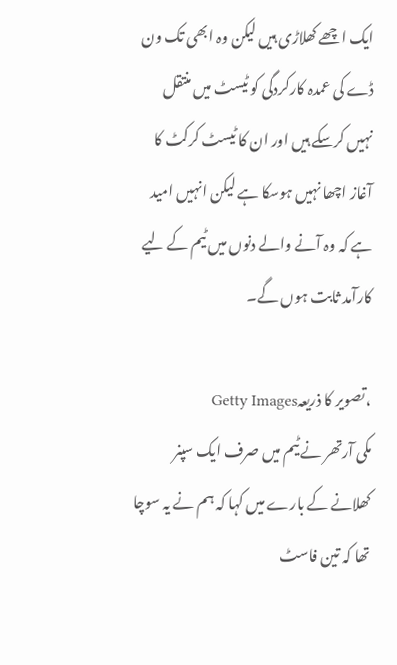ایک اچھے کھلاڑی ہیں لیکن وہ ابھی تک ون ڈے کی عمدہ کارکردگی کو ٹیسٹ میں منتقل نہیں کرسکے ہیں اور ان کا ٹیسٹ کرکٹ کا آغاز اچھا نہیں ہوسکا ہے لیکن انہیں امید ہے کہ وہ آنے والے دنوں میں ٹیم کے لیے کارآمد ثابت ہوں گے۔

،تصویر کا ذریعہGetty Images
مکی آرتھر نے ٹیم میں صرف ایک سپنر کھلانے کے بارے میں کہا کہ ہم نے یہ سوچا تھا کہ تین فاسٹ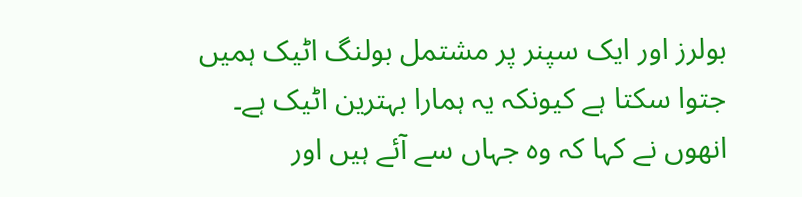بولرز اور ایک سپنر پر مشتمل بولنگ اٹیک ہمیں جتوا سکتا ہے کیونکہ یہ ہمارا بہترین اٹیک ہے۔
انھوں نے کہا کہ وہ جہاں سے آئے ہیں اور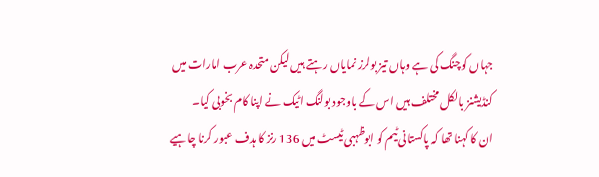جہاں کوچنگ کی ہے وہاں تیز بولرز نمایاں رہتے ہیں لیکن متحدہ عرب امارات میں کنڈیشنز بالکل مختلف ہیں اس کے باوجود بولنگ اٹیک نے اپنا کام بخوبی کیا۔
ان کا کہنا تھا کہ پاکستانی ٹیم کو ابوظہبی ٹیسٹ میں 136 رنز کا ہدف عبور کرنا چاہیے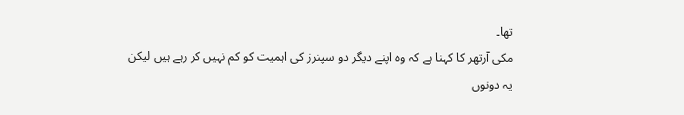تھا۔
مکی آرتھر کا کہنا ہے کہ وہ اپنے دیگر دو سپنرز کی اہمیت کو کم نہیں کر رہے ہیں لیکن یہ دونوں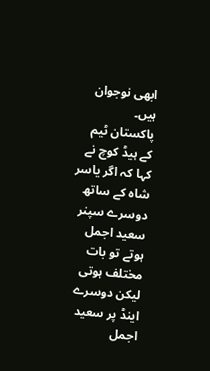ابھی نوجوان ہیں۔
پاکستان ٹیم کے ہیڈ کوچ نے کہا کہ اگر یاسر شاہ کے ساتھ دوسرے سپنر سعید اجمل ہوتے تو بات مختلف ہوتی لیکن دوسرے اینڈ پر سعید اجمل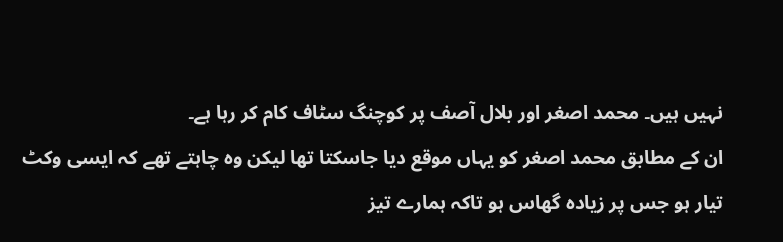نہیں ہیں۔ محمد اصغر اور بلال آصف پر کوچنگ سٹاف کام کر رہا ہے۔
ان کے مطابق محمد اصغر کو یہاں موقع دیا جاسکتا تھا لیکن وہ چاہتے تھے کہ ایسی وکٹ تیار ہو جس پر زیادہ گھاس ہو تاکہ ہمارے تیز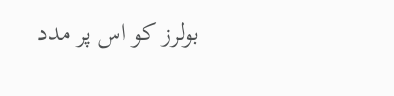بولرز کو اس پر مدد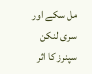مل سکے اور سری لنکن سپنرز کا اثر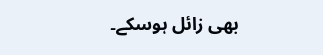بھی زائل ہوسکے۔